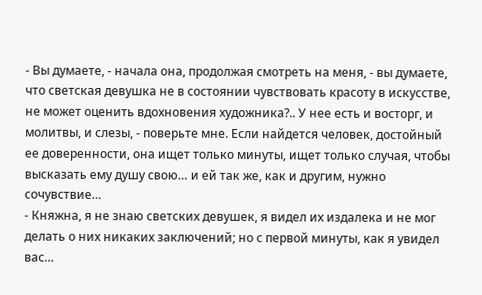- Вы думаете, - начала она, продолжая смотреть на меня, - вы думаете, что светская девушка не в состоянии чувствовать красоту в искусстве, не может оценить вдохновения художника?.. У нее есть и восторг, и молитвы, и слезы, - поверьте мне. Если найдется человек, достойный ее доверенности, она ищет только минуты, ищет только случая, чтобы высказать ему душу свою… и ей так же, как и другим, нужно сочувствие…
- Княжна, я не знаю светских девушек, я видел их издалека и не мог делать о них никаких заключений; но с первой минуты, как я увидел вас…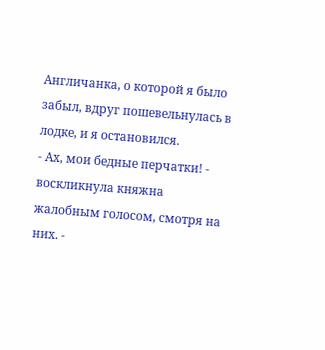Англичанка, о которой я было забыл, вдруг пошевельнулась в лодке, и я остановился.
- Ах, мои бедные перчатки! - воскликнула княжна жалобным голосом, смотря на них. -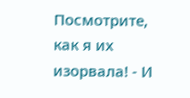Посмотрите, как я их изорвала! - И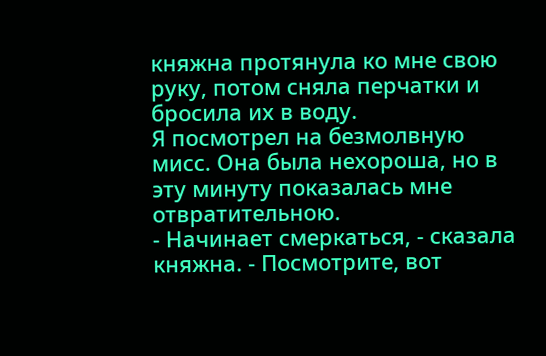княжна протянула ко мне свою руку, потом сняла перчатки и бросила их в воду.
Я посмотрел на безмолвную мисс. Она была нехороша, но в эту минуту показалась мне отвратительною.
- Начинает смеркаться, - сказала княжна. - Посмотрите, вот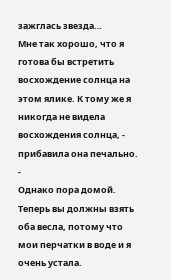зажглась звезда…
Мне так хорошо, что я готова бы встретить восхождение солнца на этом ялике. К тому же я никогда не видела восхождения солнца, - прибавила она печально. -
Однако пора домой. Теперь вы должны взять оба весла, потому что мои перчатки в воде и я очень устала.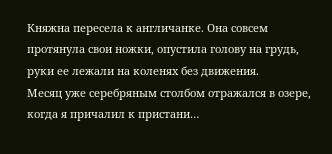Княжна пересела к англичанке. Она совсем протянула свои ножки, опустила голову на грудь, руки ее лежали на коленях без движения.
Месяц уже серебряным столбом отражался в озере, когда я причалил к пристани…